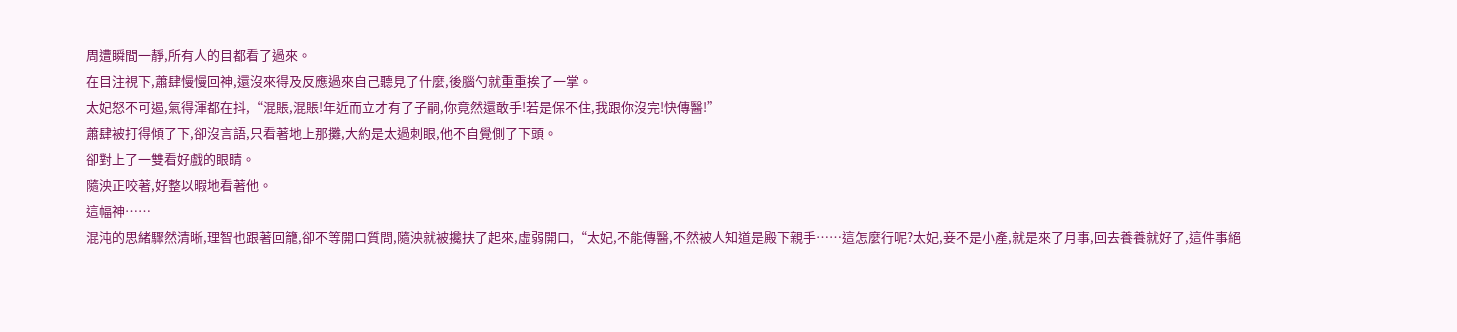周遭瞬間一靜,所有人的目都看了過來。
在目注視下,蕭肆慢慢回神,還沒來得及反應過來自己聽見了什麼,後腦勺就重重挨了一掌。
太妃怒不可遏,氣得渾都在抖,“混賬,混賬!年近而立才有了子嗣,你竟然還敢手!若是保不住,我跟你沒完!快傳醫!”
蕭肆被打得傾了下,卻沒言語,只看著地上那攤,大約是太過刺眼,他不自覺側了下頭。
卻對上了一雙看好戲的眼睛。
隨泱正咬著,好整以暇地看著他。
這幅神……
混沌的思緒驟然清晰,理智也跟著回籠,卻不等開口質問,隨泱就被攙扶了起來,虛弱開口,“太妃,不能傳醫,不然被人知道是殿下親手……這怎麼行呢?太妃,妾不是小產,就是來了月事,回去養養就好了,這件事絕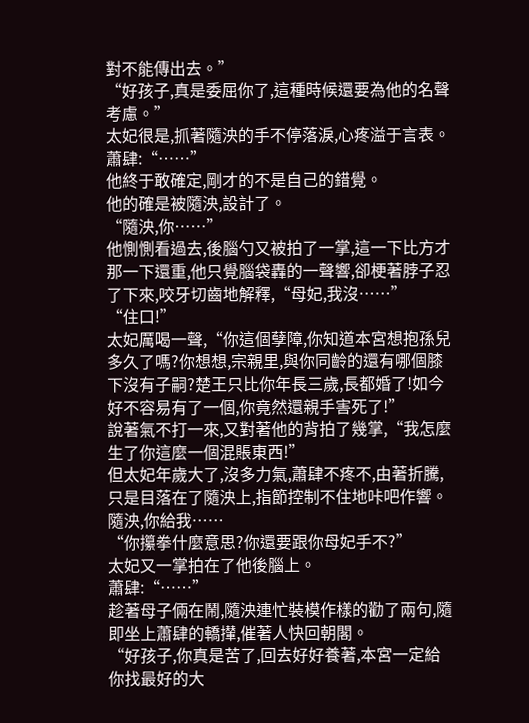對不能傳出去。”
“好孩子,真是委屈你了,這種時候還要為他的名聲考慮。”
太妃很是,抓著隨泱的手不停落淚,心疼溢于言表。
蕭肆:“……”
他終于敢確定,剛才的不是自己的錯覺。
他的確是被隨泱,設計了。
“隨泱,你……”
他惻惻看過去,後腦勺又被拍了一掌,這一下比方才那一下還重,他只覺腦袋轟的一聲響,卻梗著脖子忍了下來,咬牙切齒地解釋,“母妃,我沒……”
“住口!”
太妃厲喝一聲,“你這個孽障,你知道本宮想抱孫兒多久了嗎?你想想,宗親里,與你同齡的還有哪個膝下沒有子嗣?楚王只比你年長三歲,長都婚了!如今好不容易有了一個,你竟然還親手害死了!”
說著氣不打一來,又對著他的背拍了幾掌,“我怎麼生了你這麼一個混賬東西!”
但太妃年歲大了,沒多力氣,蕭肆不疼不,由著折騰,只是目落在了隨泱上,指節控制不住地咔吧作響。
隨泱,你給我……
“你攥拳什麼意思?你還要跟你母妃手不?”
太妃又一掌拍在了他後腦上。
蕭肆:“……”
趁著母子倆在鬧,隨泱連忙裝模作樣的勸了兩句,隨即坐上蕭肆的轎攆,催著人快回朝閣。
“好孩子,你真是苦了,回去好好養著,本宮一定給你找最好的大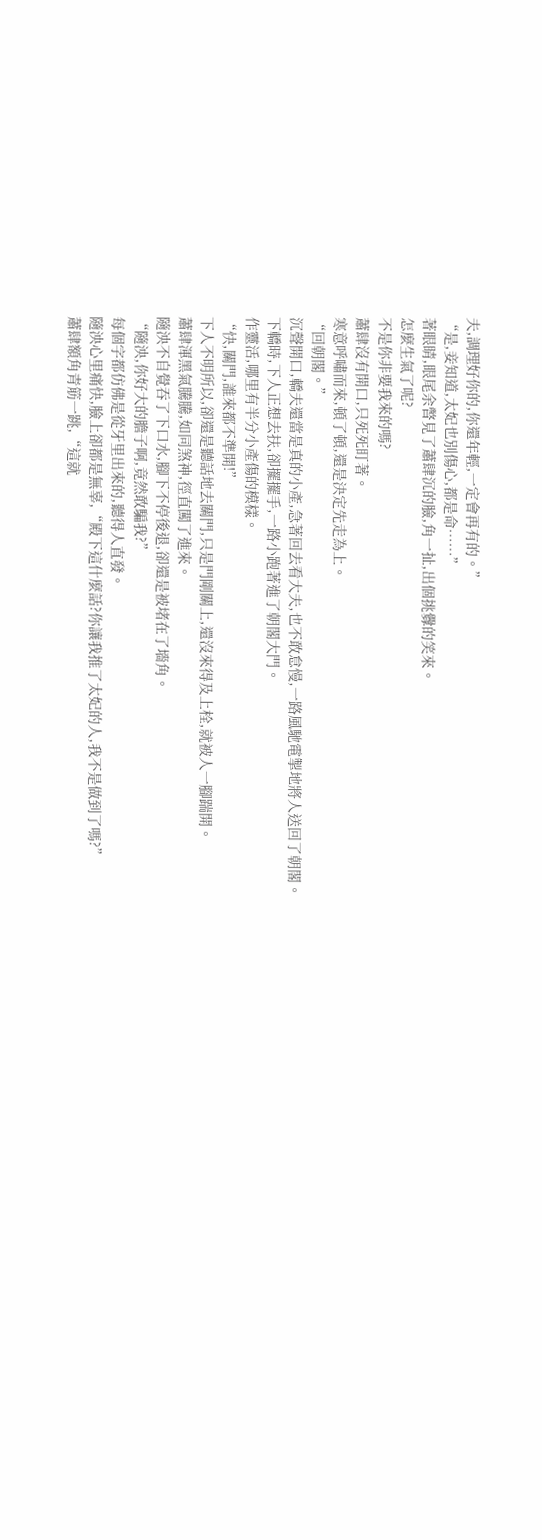夫,調理好你的,你還年輕,一定會再有的。”
“是,妾知道,太妃也別傷心,都是命……”
著眼睛,眼尾余瞥見了蕭肆沉的臉,角一扯,出個挑釁的笑來。
怎麼生氣了呢?
不是你非要我來的嗎?
蕭肆沒有開口,只死死盯著。
寒意呼嘯而來,頓了頓,還是決定先走為上。
“回朝閣。”
沉聲開口,轎夫還當是真的小產,急著回去看大夫,也不敢怠慢,一路風馳電掣地將人送回了朝閣。
下轎時,下人正想去扶,卻擺擺手,一路小跑著進了朝閣大門。
作靈活,哪里有半分小產傷的模樣。
“快,關門,誰來都不準開!”
下人不明所以,卻還是聽話地去關門,只是門剛關上,還沒來得及上栓,就被人一腳踹開。
蕭肆渾黑氣騰騰,如同煞神,徑直闖了進來。
隨泱不自覺吞了下口水,腳下不停後退,卻還是被堵在了墻角。
“隨泱,你好大的膽子啊,竟然敢騙我?”
每個字都仿佛是從牙里出來的,聽得人直發。
隨泱心里痛快,臉上卻都是無辜,“殿下這什麼話?你讓我推了太妃的人,我不是做到了嗎?”
蕭肆額角青筋一跳,“這就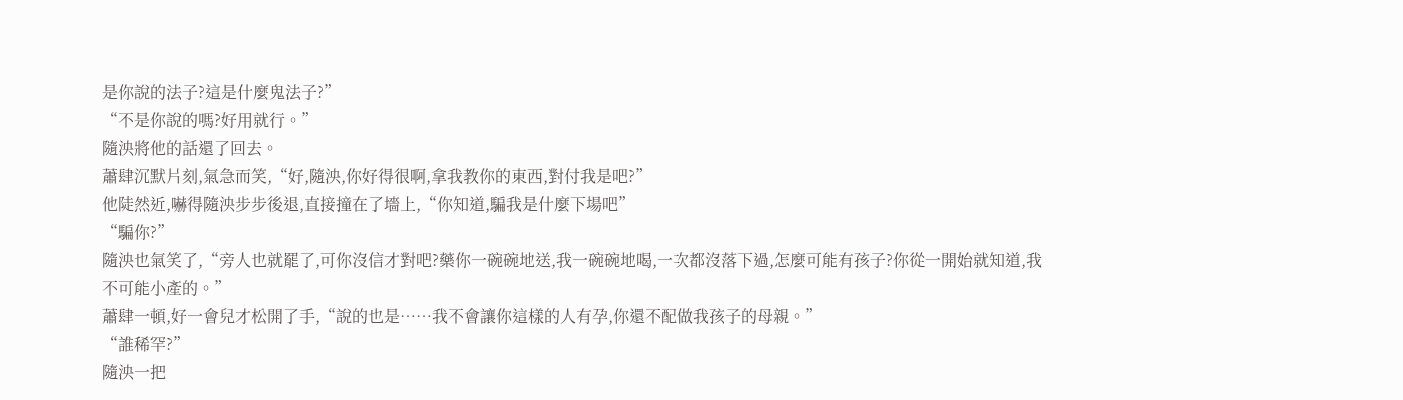是你說的法子?這是什麼鬼法子?”
“不是你說的嗎?好用就行。”
隨泱將他的話還了回去。
蕭肆沉默片刻,氣急而笑,“好,隨泱,你好得很啊,拿我教你的東西,對付我是吧?”
他陡然近,嚇得隨泱步步後退,直接撞在了墻上,“你知道,騙我是什麼下場吧”
“騙你?”
隨泱也氣笑了,“旁人也就罷了,可你沒信才對吧?藥你一碗碗地送,我一碗碗地喝,一次都沒落下過,怎麼可能有孩子?你從一開始就知道,我不可能小產的。”
蕭肆一頓,好一會兒才松開了手,“說的也是……我不會讓你這樣的人有孕,你還不配做我孩子的母親。”
“誰稀罕?”
隨泱一把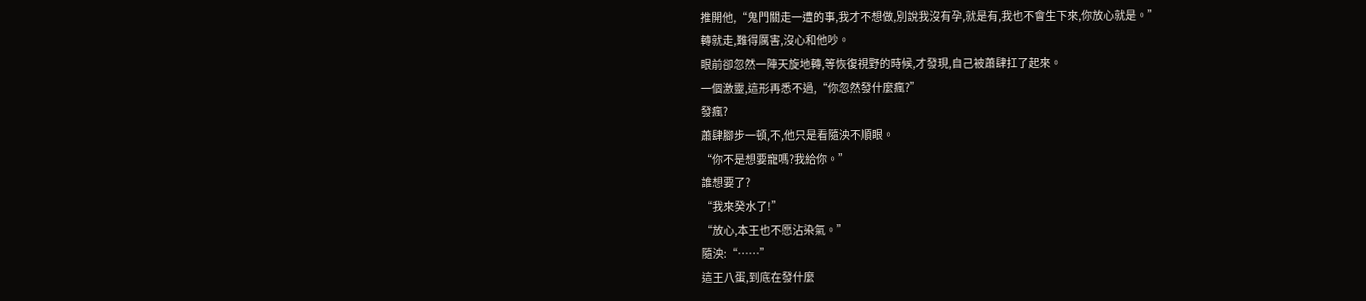推開他,“鬼門關走一遭的事,我才不想做,別說我沒有孕,就是有,我也不會生下來,你放心就是。”
轉就走,難得厲害,沒心和他吵。
眼前卻忽然一陣天旋地轉,等恢復視野的時候,才發現,自己被蕭肆扛了起來。
一個激靈,這形再悉不過,“你忽然發什麼瘋?”
發瘋?
蕭肆腳步一頓,不,他只是看隨泱不順眼。
“你不是想要寵嗎?我給你。”
誰想要了?
“我來癸水了!”
“放心,本王也不愿沾染氣。”
隨泱:“……”
這王八蛋,到底在發什麼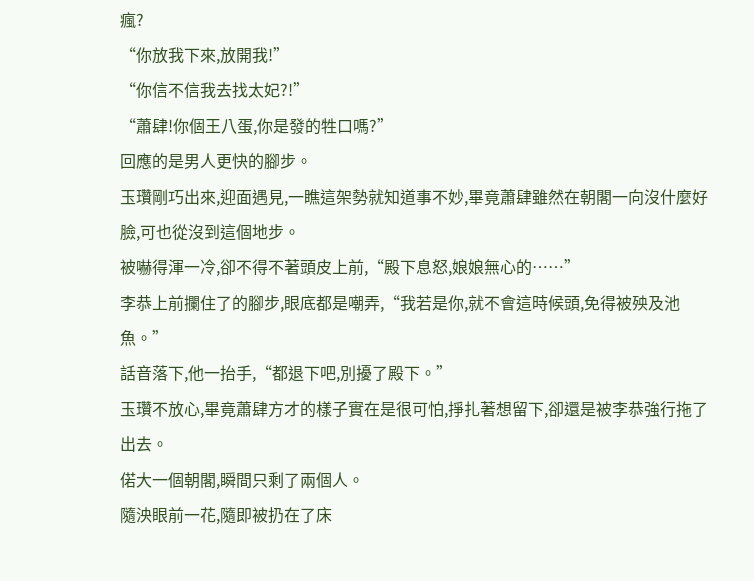瘋?
“你放我下來,放開我!”
“你信不信我去找太妃?!”
“蕭肆!你個王八蛋,你是發的牲口嗎?”
回應的是男人更快的腳步。
玉瓚剛巧出來,迎面遇見,一瞧這架勢就知道事不妙,畢竟蕭肆雖然在朝閣一向沒什麼好臉,可也從沒到這個地步。
被嚇得渾一冷,卻不得不著頭皮上前,“殿下息怒,娘娘無心的……”
李恭上前攔住了的腳步,眼底都是嘲弄,“我若是你,就不會這時候頭,免得被殃及池魚。”
話音落下,他一抬手,“都退下吧,別擾了殿下。”
玉瓚不放心,畢竟蕭肆方才的樣子實在是很可怕,掙扎著想留下,卻還是被李恭強行拖了出去。
偌大一個朝閣,瞬間只剩了兩個人。
隨泱眼前一花,隨即被扔在了床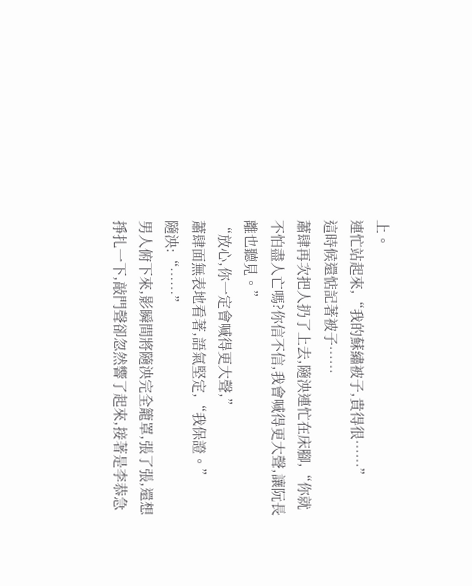上。
連忙站起來,“我的蘇繡被子,貴得很……”
這時候還惦記著被子……
蕭肆再次把人扔了上去,隨泱連忙在床腳,“你就不怕盡人亡嗎?你信不信,我會喊得更大聲,讓阮長離也聽見。”
“放心,你一定會喊得更大聲,”
蕭肆面無表地看著,語氣堅定,“我保證。”
隨泱:“……”
男人俯下來,影瞬間將隨泱完全籠罩,張了張,還想掙扎一下,敲門聲卻忽然響了起來,接著是李恭急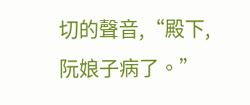切的聲音,“殿下,阮娘子病了。”